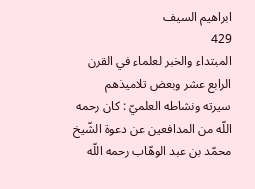ابراهيم السيف
429
المبتداء والخبر لعلماء في القرن الرابع عشر وبعض تلاميذهم
سيرته ونشاطه العلميّ : كان رحمه اللّه من المدافعين عن دعوة الشّيخ محمّد بن عبد الوهّاب رحمه اللّه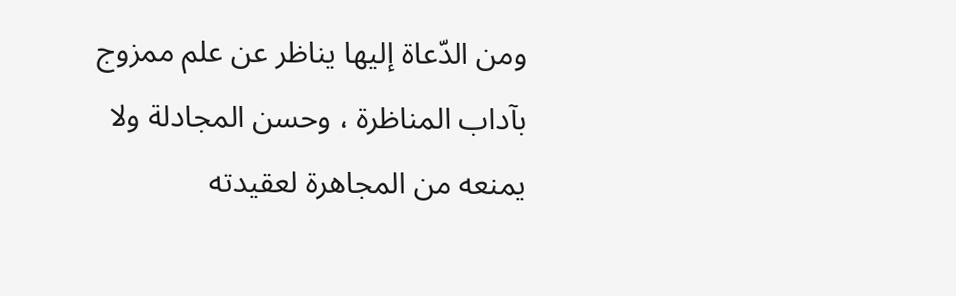ومن الدّعاة إليها يناظر عن علم ممزوج بآداب المناظرة ، وحسن المجادلة ولا يمنعه من المجاهرة لعقيدته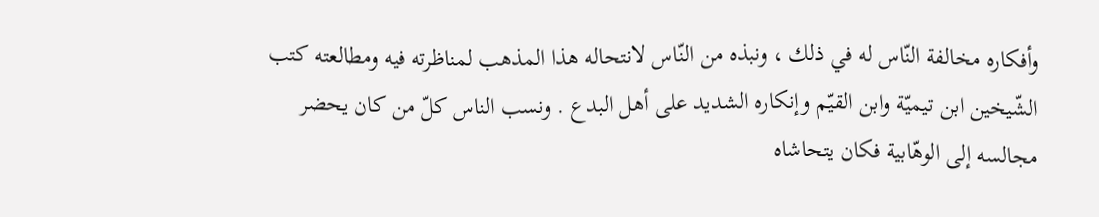وأفكاره مخالفة النّاس له في ذلك ، ونبذه من النّاس لانتحاله هذا المذهب لمناظرته فيه ومطالعته كتب الشّيخين ابن تيميّة وابن القيّم وإنكاره الشديد على أهل البدع . ونسب الناس كلّ من كان يحضر مجالسه إلى الوهّابية فكان يتحاشاه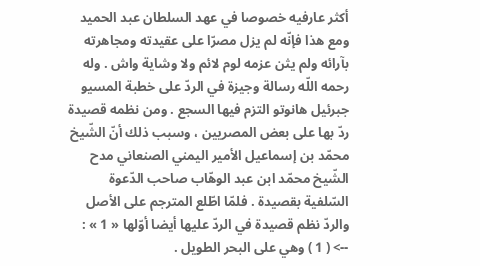أكثر عارفيه خصوصا في عهد السلطان عبد الحميد ومع هذا فإنّه لم يزل مصرّا على عقيدته ومجاهرته بآرائه ولم يثن عزمه لوم لائم ولا وشاية واش . وله رحمه اللّه رسالة وجيزة في الردّ على خطبة المسيو جبرئيل هانوتو التزم فيها السجع . ومن نظمه قصيدة ردّ بها على بعض المصريين ، وسبب ذلك أنّ الشّيخ محمّد بن إسماعيل الأمير اليمني الصنعاني مدح الشّيخ محمّد ابن عبد الوهّاب صاحب الدّعوة السّلفية بقصيدة . فلمّا اطّلع المترجم على الأصل والردّ نظم قصيدة في الردّ عليها أيضا أوّلها « 1 » :
--> ( 1 ) وهي على البحر الطويل .